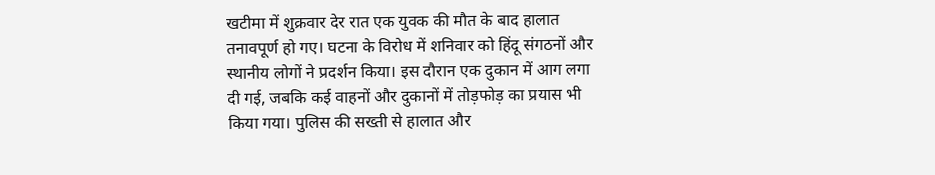खटीमा में शुक्रवार देर रात एक युवक की मौत के बाद हालात तनावपूर्ण हो गए। घटना के विरोध में शनिवार को हिंदू संगठनों और स्थानीय लोगों ने प्रदर्शन किया। इस दौरान एक दुकान में आग लगा दी गई, जबकि कई वाहनों और दुकानों में तोड़फोड़ का प्रयास भी किया गया। पुलिस की सख्ती से हालात और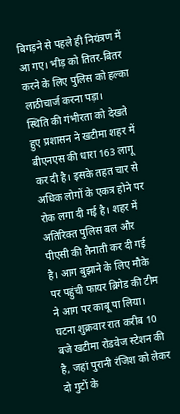बिगड़ने से पहले ही नियंत्रण में आ गए। भीड़ को तितर-बितर करने के लिए पुलिस को हल्का लाठीचार्ज करना पड़ा।
स्थिति की गंभीरता को देखते हुए प्रशासन ने खटीमा शहर में बीएनएस की धारा 163 लागू कर दी है। इसके तहत चार से अधिक लोगों के एकत्र होने पर रोक लगा दी गई है। शहर में अतिरिक्त पुलिस बल और पीएसी की तैनाती कर दी गई है। आग बुझाने के लिए मौके पर पहुंची फायर ब्रिगेड की टीम ने आग पर काबू पा लिया।
घटना शुक्रवार रात करीब 10 बजे खटीमा रोडवेज स्टेशन की है, जहां पुरानी रंजिश को लेकर दो गुटों के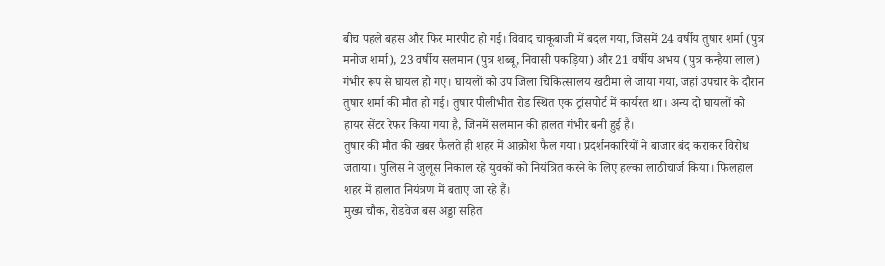बीच पहले बहस और फिर मारपीट हो गई। विवाद चाकूबाजी में बदल गया, जिसमें 24 वर्षीय तुषार शर्मा (पुत्र मनोज शर्मा), 23 वर्षीय सलमान (पुत्र शब्बू, निवासी पकड़िया) और 21 वर्षीय अभय (पुत्र कन्हैया लाल) गंभीर रूप से घायल हो गए। घायलों को उप जिला चिकित्सालय खटीमा ले जाया गया, जहां उपचार के दौरान तुषार शर्मा की मौत हो गई। तुषार पीलीभीत रोड स्थित एक ट्रांसपोर्ट में कार्यरत था। अन्य दो घायलों को हायर सेंटर रेफर किया गया है, जिनमें सलमान की हालत गंभीर बनी हुई है।
तुषार की मौत की खबर फैलते ही शहर में आक्रोश फैल गया। प्रदर्शनकारियों ने बाजार बंद कराकर विरोध जताया। पुलिस ने जुलूस निकाल रहे युवकों को नियंत्रित करने के लिए हल्का लाठीचार्ज किया। फिलहाल शहर में हालात नियंत्रण में बताए जा रहे हैं।
मुख्य चौक, रोडवेज बस अड्डा सहित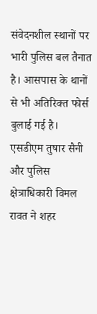संवेदनशील स्थानों पर भारी पुलिस बल तैनात है। आसपास के थानों से भी अतिरिक्त फोर्स बुलाई गई है। एसडीएम तुषार सैनी और पुलिस क्षेत्राधिकारी विमल रावत ने शहर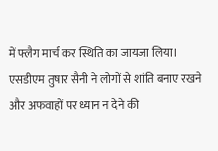में फ्लैग मार्च कर स्थिति का जायजा लिया।
एसडीएम तुषार सैनी ने लोगों से शांति बनाए रखने और अफवाहों पर ध्यान न देने की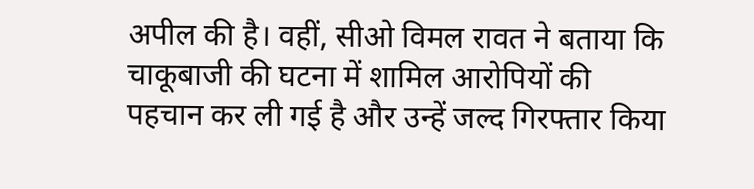अपील की है। वहीं, सीओ विमल रावत ने बताया कि चाकूबाजी की घटना में शामिल आरोपियों की पहचान कर ली गई है और उन्हें जल्द गिरफ्तार किया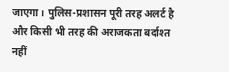जाएगा। पुलिस-प्रशासन पूरी तरह अलर्ट है और किसी भी तरह की अराजकता बर्दाश्त नहीं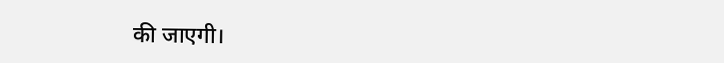की जाएगी।